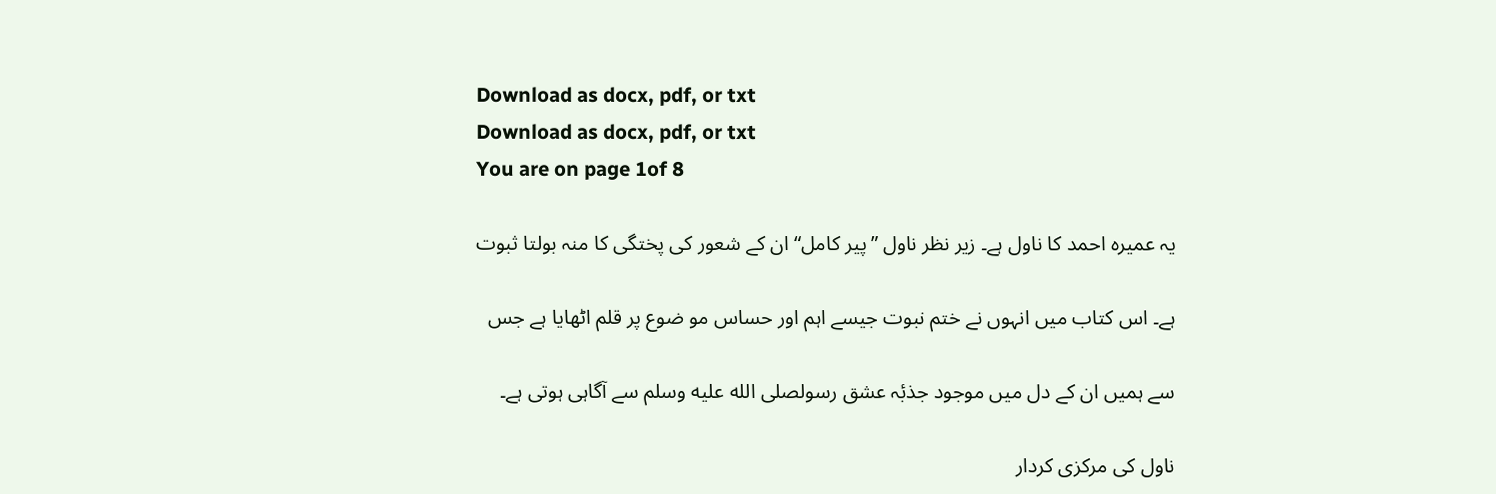Download as docx, pdf, or txt
Download as docx, pdf, or txt
You are on page 1of 8

یہ عمیرہ احمد کا ناول ہے۔ زیر نظر ناول ”پیر کامل“ ان کے شعور کی پختگی کا منہ بولتا ثبوت

ہے۔ اس کتاب میں انہوں نے ختم نبوت جیسے اہم اور حساس مو ضوع پر قلم اٹھایا ہے جس

سے ہمیں ان کے دل میں موجود جذبٔہ عشق رسولصلى الله عليه وسلم سے آگاہی ہوتی ہے۔

ناول کی مرکزی کردار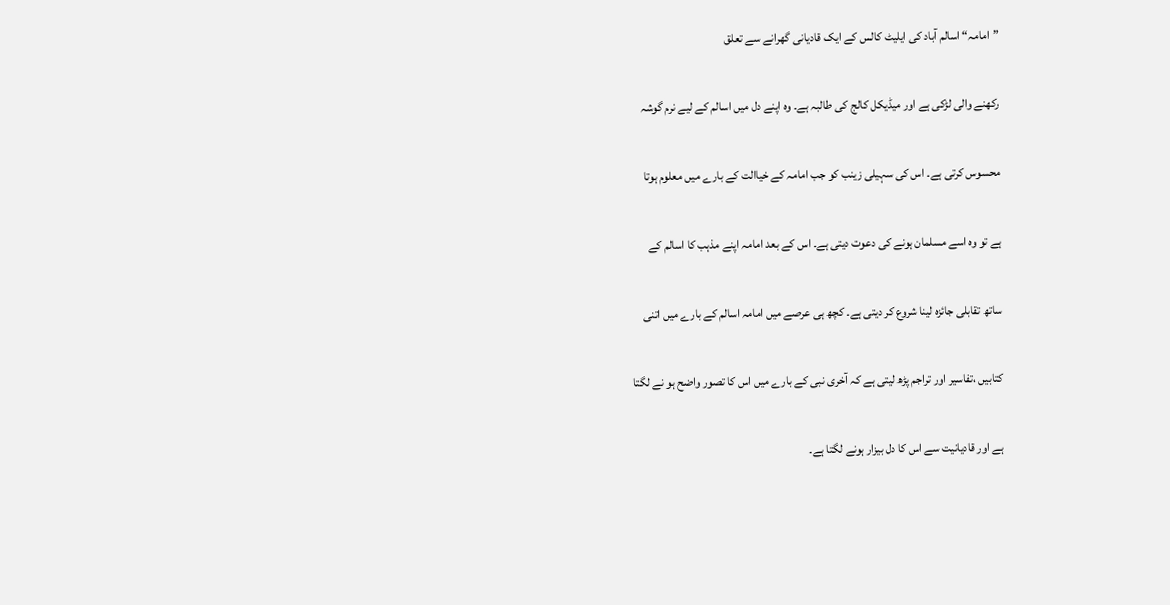”امامہ“ اسالم آباد کی ایلیٹ کالس کے ایک قادیانی گھرانے سے تعلق

رکھنے والی لڑکی ہے اور میڈیکل کالج کی طالبہ ہے۔ وہ اپنے دل میں اسالم کے لیے نرم گوشہ

محسوس کرتی ہے۔ اس کی سہیلی زینب کو جب امامہ کے خیاالت کے بارے میں معلوم ہوتا

ہے تو وہ اسے مسلمان ہونے کی دعوت دیتی ہے۔ اس کے بعد امامہ اپنے مذہب کا اسالم کے

ساتھ تقابلی جائزہ لینا شروع کر دیتی ہے۔ کچھ ہی عرصے میں امامہ اسالم کے بارے میں اتنی

کتابیں ،تفاسیر اور تراجم پڑھ لیتی ہے کہ آخری نبی کے بارے میں اس کا تصور واضح ہو نے لگتا

ہے اور قادیانیت سے اس کا دل بیزار ہونے لگتا ہے۔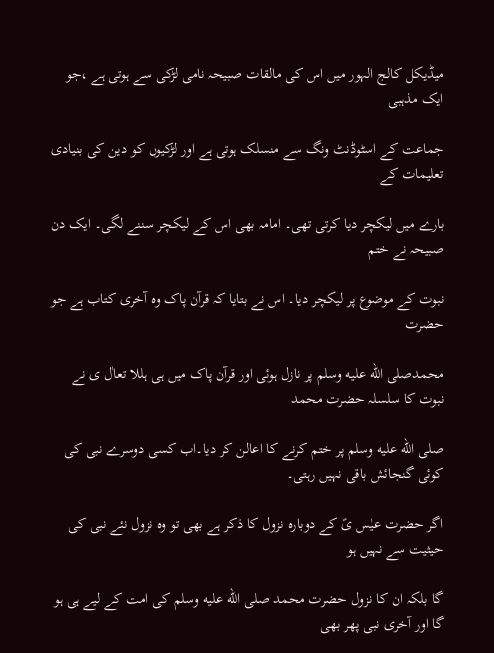میڈیکل کالج الہور میں اس کی مالقات صبیحہ نامی لڑکی سے ہوتی ہے ،جو ایک مذہبی

جماعت کے اسٹوڈنٹ ونگ سے منسلک ہوتی ہے اور لڑکیوں کو دین کی بنیادی تعلیمات کے

بارے میں لیکچر دیا کرتی تھی۔ امامہ بھی اس کے لیکچر سننے لگی۔ ایک دن صبیحہ نے ختم

نبوت کے موضوع پر لیکچر دیا۔ اس نے بتایا کہ قرآن پاک وہ آخری کتاب ہے جو حضرت

محمدصلى الله عليه وسلم پر نازل ہوئی اور قرآن پاک میں ہی ہللا تعاٰل ی نے نبوت کا سلسلہ حضرت محمد

صلى الله عليه وسلم پر ختم کرنے کا اعالن کر دیا۔اب کسی دوسرے نبی کی کوئی گنجائش باقی نہیں رہتی۔

اگر حضرت عیٰس یؑ کے دوبارہ نزول کا ذکر ہے بھی تو وہ نزول نئے نبی کی حیثیت سے نہیں ہو

گا بلکہ ان کا نزول حضرت محمد صلى الله عليه وسلم کی امت کے لیے ہی ہو گا اور آخری نبی پھر بھی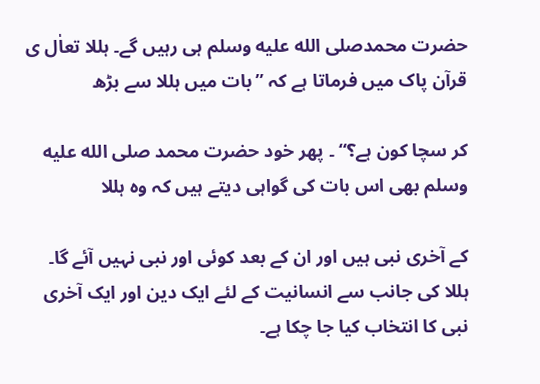حضرت محمدصلى الله عليه وسلم ہی رہیں گے۔ ہللا تعاٰل ی قرآن پاک میں فرماتا ہے کہ ”بات میں ہللا سے بڑھ

کر سچا کون ہے؟“ ۔ پھر خود حضرت محمد صلى الله عليه وسلم بھی اس بات کی گواہی دیتے ہیں کہ وہ ہللا

کے آخری نبی ہیں اور ان کے بعد کوئی اور نبی نہیں آئے گا۔
ہللا کی جانب سے انسانیت کے لئے ایک دین اور ایک آخری نبی کا انتخاب کیا جا چکا ہے۔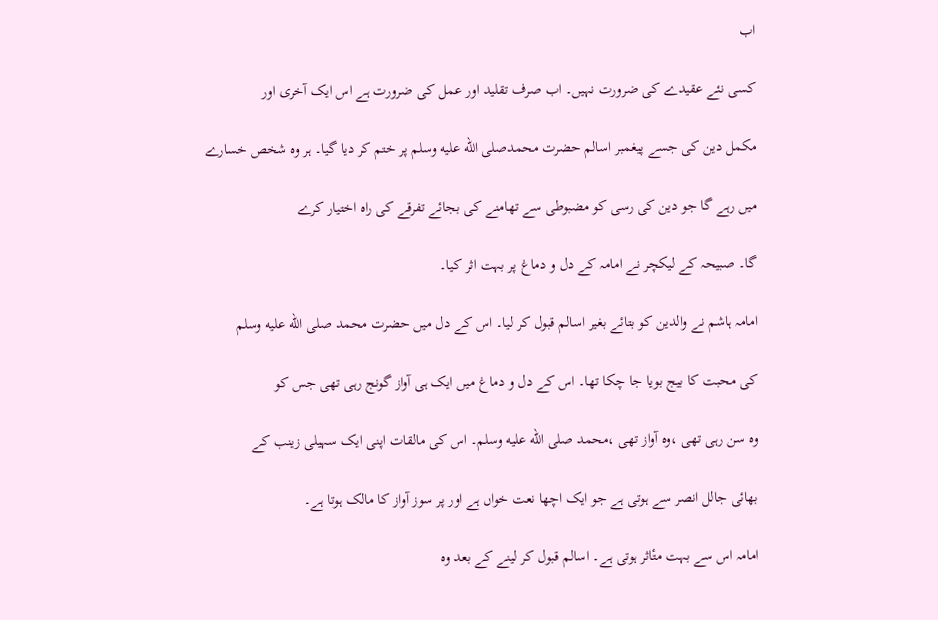اب

کسی نئے عقیدے کی ضرورت نہیں۔ اب صرف تقلید اور عمل کی ضرورت ہے اس ایک آخری اور

مکمل دین کی جسے پیغمبر اسالم حضرت محمدصلى الله عليه وسلم پر ختم کر دیا گیا۔ ہر وہ شخص خسارے

میں رہے گا جو دین کی رسی کو مضبوطی سے تھامنے کی بجائے تفرقے کی راہ اختیار کرے

گا۔ صبیحہ کے لیکچر نے امامہ کے دل و دماغ پر بہت اثر کیا۔

امامہ ہاشم نے والدین کو بتائے بغیر اسالم قبول کر لیا۔ اس کے دل میں حضرت محمد صلى الله عليه وسلم

کی محبت کا بیج بویا جا چکا تھا۔ اس کے دل و دماغ میں ایک ہی آواز گونج رہی تھی جس کو

وہ سن رہی تھی ،وہ آواز تھی ،محمد صلى الله عليه وسلم۔ اس کی مالقات اپنی ایک سہیلی زینب کے

بھائی جالل انصر سے ہوتی ہے جو ایک اچھا نعت خواں ہے اور پر سوز آواز کا مالک ہوتا ہے۔

امامہ اس سے بہت متٔاثر ہوتی ہے۔ اسالم قبول کر لینے کے بعد وہ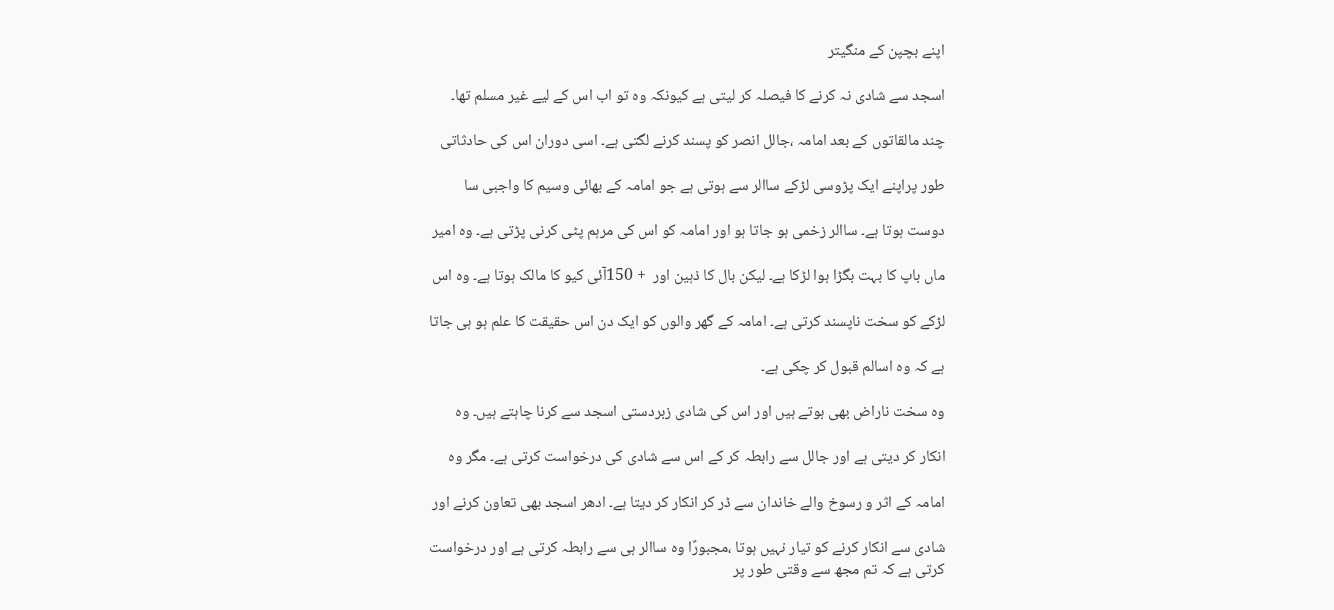اپنے بچپن کے منگیتر

اسجد سے شادی نہ کرنے کا فیصلہ کر لیتی ہے کیونکہ وہ تو اب اس کے لیے غیر مسلم تھا۔

چند مالقاتوں کے بعد امامہ ،جالل انصر کو پسند کرنے لگتی ہے۔ اسی دوران اس کی حادثاتی

طور پراپنے ایک پڑوسی لڑکے ساالر سے ہوتی ہے جو امامہ کے بھائی وسیم کا واجبی سا

دوست ہوتا ہے۔ ساالر زخمی ہو جاتا ہو اور امامہ کو اس کی مرہم پٹی کرنی پڑتی ہے۔ وہ امیر

ماں باپ کا بہت بگڑا ہوا لڑکا ہے۔ لیکن بال کا ذہین اور  + 150آئی کیو کا مالک ہوتا ہے۔ وہ اس

لڑکے کو سخت ناپسند کرتی ہے۔ امامہ کے گھر والوں کو ایک دن اس حقیقت کا علم ہو ہی جاتا

ہے کہ وہ اسالم قبول کر چکی ہے۔

وہ سخت ناراض بھی ہوتے ہیں اور اس کی شادی زبردستی اسجد سے کرنا چاہتے ہیں۔ وہ

انکار کر دیتی ہے اور جالل سے رابطہ کر کے اس سے شادی کی درخواست کرتی ہے۔ مگر وہ

امامہ کے اثر و رسوخ والے خاندان سے ڈر کر انکار کر دیتا ہے۔ ادھر اسجد بھی تعاون کرنے اور

شادی سے انکار کرنے کو تیار نہیں ہوتا ،مجبورًا وہ ساالر ہی سے رابطہ کرتی ہے اور درخواست
کرتی ہے کہ تم مجھ سے وقتی طور پر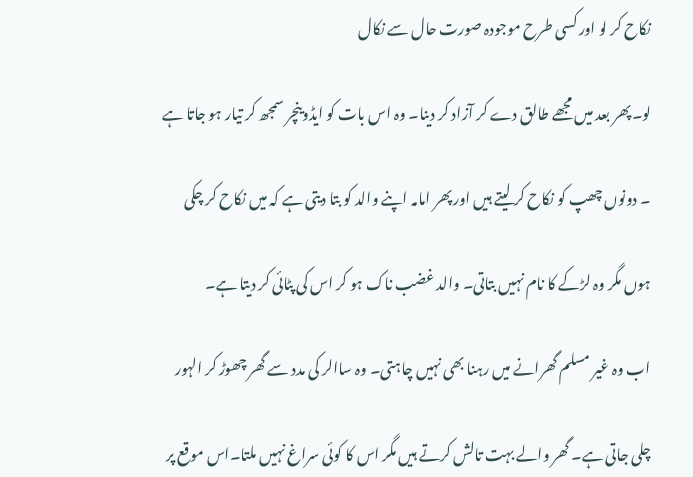نکاح کر لو اور کسی طرح موجودہ صورت حال سے نکال

لو۔پھر بعد میں مجھے طالق دے کر آزاد کر دینا۔ وہ اس بات کو ایڈوینچر سمجھ کر تیار ہو جاتا ہے

۔ دونوں چھپ کو نکاح کر لیتے ہیں اور پھر امامہ اپنے والد کو بتا دیتی ہے کہ میں نکاح کر چکی

ہوں مگر وہ لڑکے کا نام نہیں بتاتی۔ والد غضب ناک ہو کر اس کی پٹائی کر دیتا ہے۔

اب وہ غیر مسلم گھرانے میں رہنا بھی نہیں چاہتی۔ وہ ساالر کی مدد سے گھر چھوڑ کر الہور

چلی جاتی ہے۔ گھر والے بہت تالش کرتے ہیں مگر اس کا کوئی سراغ نہیں ملتا۔اس موقع پر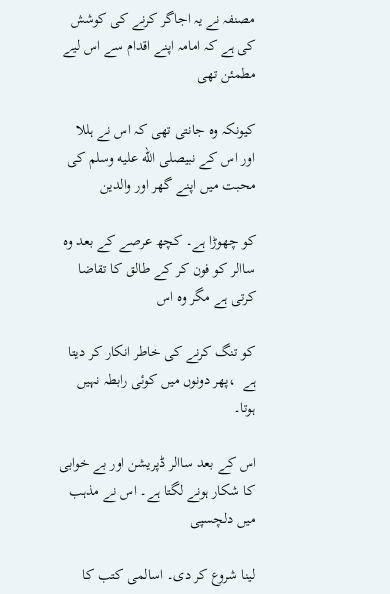مصنفہ نے یہ اجاگر کرنے کی کوشش کی ہے کہ امامہ اپنے اقدام سے اس لیے مطمئن تھی

کیونکہ وہ جانتی تھی کہ اس نے ہللا اور اس کے نبیصلى الله عليه وسلم کی محبت میں اپنے گھر اور والدین

کو چھوڑا ہے۔ کچھ عرصے کے بعد وہ ساالر کو فون کر کے طالق کا تقاضا کرتی ہے مگر وہ اس

کو تنگ کرنے کی خاطر انکار کر دیتا ہے  ،پھر دونوں میں کوئی رابطہ نہیں ہوتا۔

اس کے بعد ساالر ڈپریشن اور بے خوابی کا شکار ہونے لگتا ہے۔ اس نے مذہب میں دلچسپی

لینا شروع کر دی۔ اسالمی کتب کا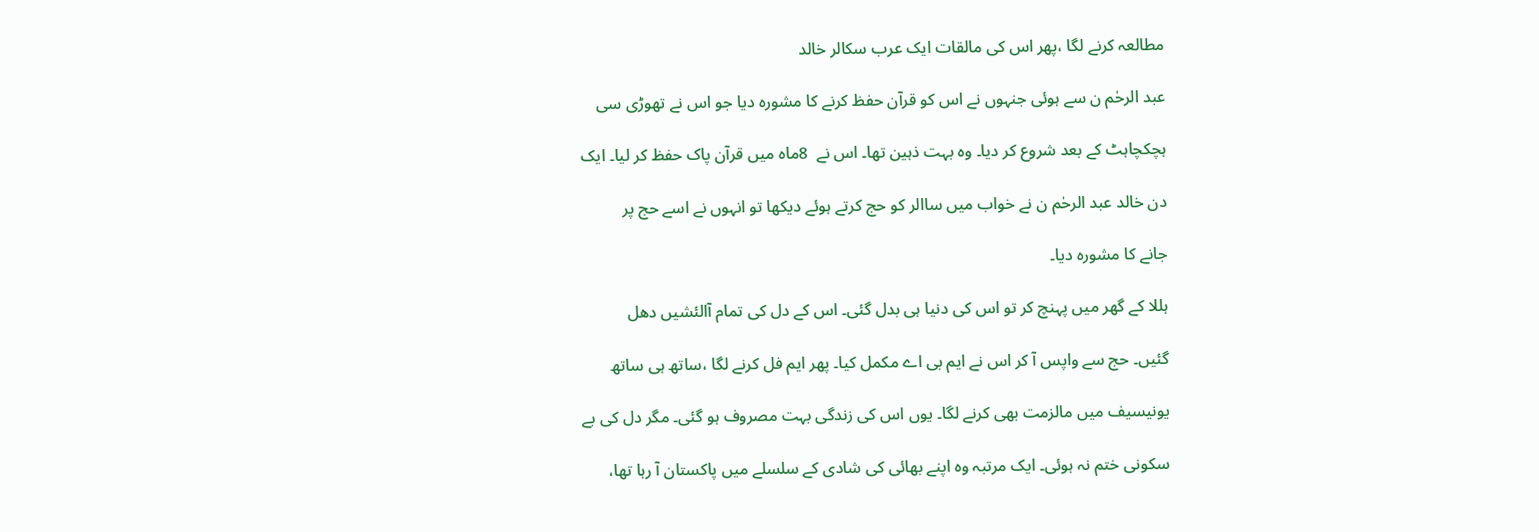مطالعہ کرنے لگا ،پھر اس کی مالقات ایک عرب سکالر خالد

عبد الرحٰم ن سے ہوئی جنہوں نے اس کو قرآن حفظ کرنے کا مشورہ دیا جو اس نے تھوڑی سی

ہچکچاہٹ کے بعد شروع کر دیا۔ وہ بہت ذہین تھا۔ اس نے  8ماہ میں قرآن پاک حفظ کر لیا۔ ایک

دن خالد عبد الرحٰم ن نے خواب میں ساالر کو حج کرتے ہوئے دیکھا تو انہوں نے اسے حج پر

جانے کا مشورہ دیا۔

ہللا کے گھر میں پہنچ کر تو اس کی دنیا ہی بدل گئی۔ اس کے دل کی تمام آالئشیں دھل

گئیں۔ حج سے واپس آ کر اس نے ایم بی اے مکمل کیا۔ پھر ایم فل کرنے لگا ،ساتھ ہی ساتھ

یونیسیف میں مالزمت بھی کرنے لگا۔ یوں اس کی زندگی بہت مصروف ہو گئی۔ مگر دل کی بے

سکونی ختم نہ ہوئی۔ ایک مرتبہ وہ اپنے بھائی کی شادی کے سلسلے میں پاکستان آ رہا تھا،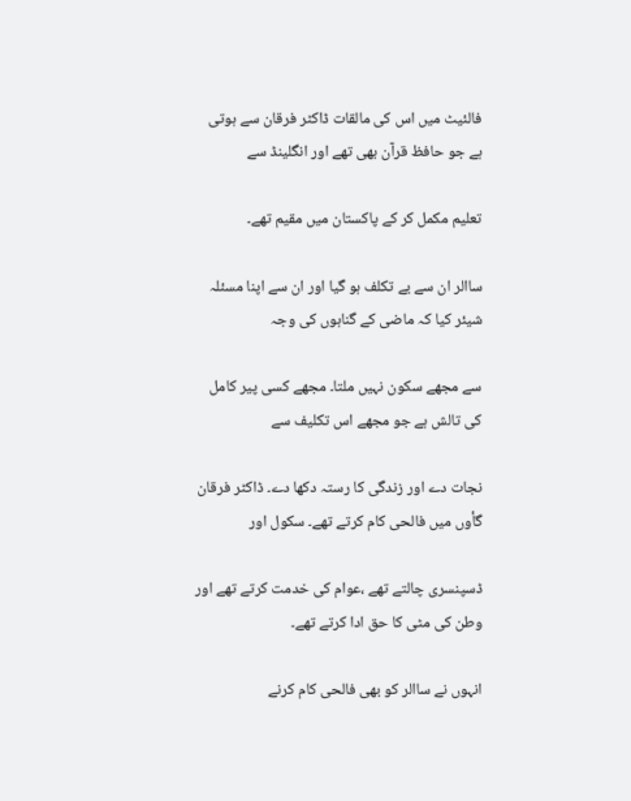فالئیٹ میں اس کی مالقات ڈاکٹر فرقان سے ہوتی ہے جو حافظ قرآن بھی تھے اور انگلینڈ سے

تعلیم مکمل کر کے پاکستان میں مقیم تھے۔

ساالر ان سے بے تکلف ہو گیا اور ان سے اپنا مسئلہ شیئر کیا کہ ماضی کے گناہوں کی وجہ

سے مجھے سکون نہیں ملتا۔ مجھے کسی پیر کامل کی تالش ہے جو مجھے اس تکلیف سے

نجات دے اور زندگی کا رستہ دکھا دے۔ ڈاکٹر فرقان گأوں میں فالحی کام کرتے تھے۔ سکول اور

ڈسپنسری چالتے تھے ،عوام کی خدمت کرتے تھے اور وطن کی مٹی کا حق ادا کرتے تھے۔

انہوں نے ساالر کو بھی فالحی کام کرنے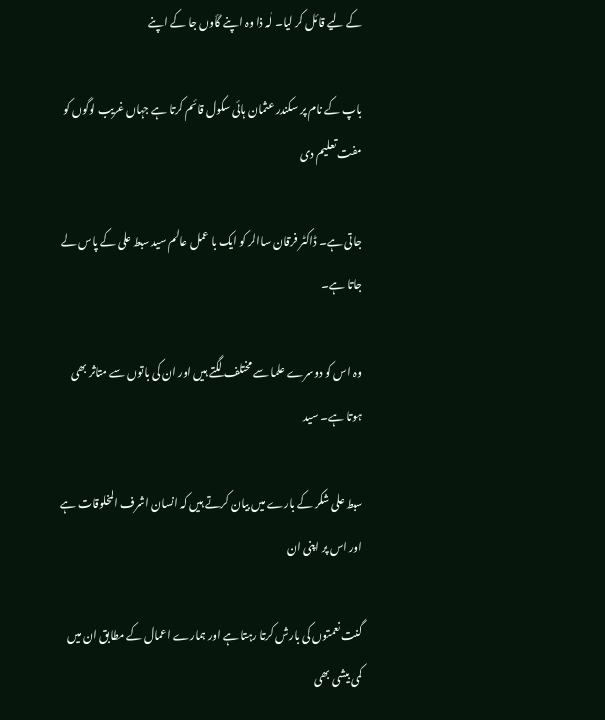کے لیے قائل کر لیا۔ لٰہ ذا وہ اپنے گأوں جا کے اپنے

باپ کے نام پر سکندر عثمان ہائی سکول قائم کرتا ہے جہاں غریب لوگوں کو مفت تعلیم دی

جاتی ہے۔ ڈاکٹر فرقان ساالر کو ایک با عمل عالم سید سبط علی کے پاس لے جاتا ہے۔

وہ اس کو دوسرے علما سے مختلف لگتے ہیں اور ان کی باتوں سے متاثر بھی ہوتا ہے۔ سید

سبط علی شکر کے بارے میں بیان کرتے ہیں کہ انسان اشرف المخلوقات ہے اور اس پر اپنی ان

گنت نعمتوں کی بارش کرتا رہتا ہے اور ہمارے اعمال کے مطابق ان میں کمی بیشی بھی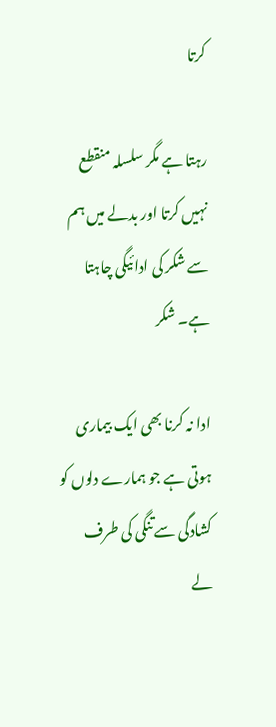کرتا

رہتا ہے مگر سلسلہ منقطع نہیں کرتا اور بدلے میں ہم سے شکر کی ادائیگی چاہتا ہے۔ شکر

ادا نہ کرنا بھی ایک بیماری ہوتی ہے جو ہمارے دلوں کو کشادگی سے تنگی کی طرف لے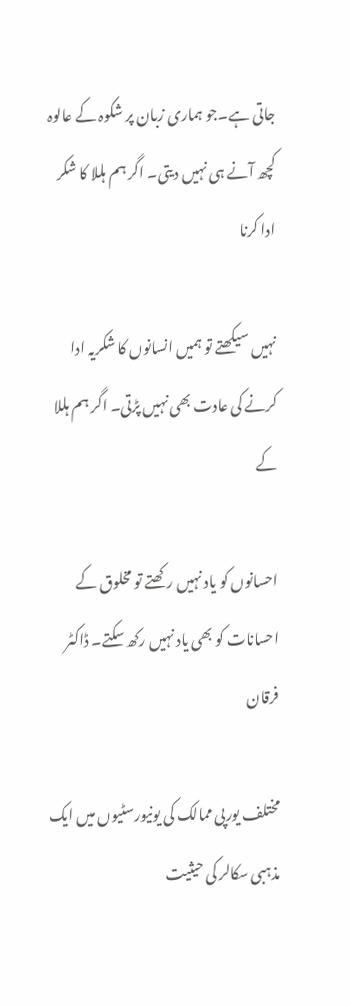جاتی ہے۔جو ہماری زبان پر شکوہ کے عالوہ کچھ آنے ہی نہیں دیتی۔ اگر ہم ہللا کا شکر ادا کرنا

نہیں سیکھتے تو ہمیں انسانوں کا شکریہ ادا کرنے کی عادت بھی نہیں پڑتی۔ اگر ہم ہللا کے

احسانوں کو یاد نہیں رکھتے تو مخلوق کے احسانات کو بھی یاد نہیں رکھ سکتے۔ ڈاکٹر فرقان

مختلف یورپی ممالک کی یونیورسٹیوں میں ایک مذہبی سکالر کی حیثیت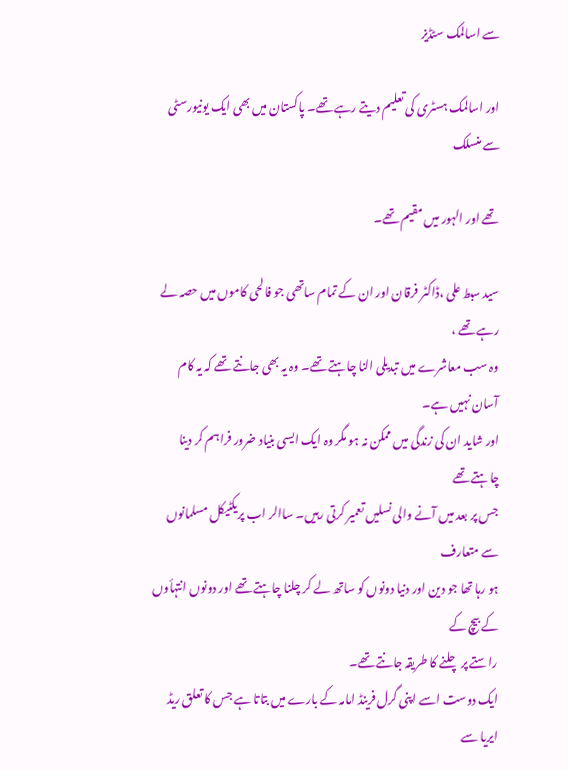سے اسالمک سٹڈیز

اور اسالمک ہسٹری کی تعلیم دیتے رہے تھے۔ پاکستان میں بھی ایک یونیورسٹی سے منسلک

تھے اور الہور میں مقیم تھے۔

سید سبط علی ،ڈاکٹر فرقان اور ان کے تمام ساتھی جو فالحی کاموں میں حصہ لے رہے تھے ،
وہ سب معاشرے میں تبدیلی النا چاہتے تھے۔ وہ یہ بھی جانتے تھے کہ یہ کام آسان نہیں ہے۔
اور شاید ان کی زندگی میں ممکن نہ ہو مگر وہ ایک ایسی بنیاد ضرور فراہم کر دینا چاہتے تھے
جس پر بعد میں آنے والی نسلیں تعمیر کرتی رہیں۔ ساالر اب پریکٹیکل مسلمانوں سے متعارف
ہو رہا تھا جو دین اور دنیا دونوں کو ساتھ لے کر چلنا چاہتے تھے اور دونوں انتہأوں کے بیچ کے
راستے پر چلنے کا طریقہ جانتے تھے۔
ایک دوست اسے اپنی گرل فرینڈ امامہ کے بارے میں بتاتا ہے جس کا تعلق ریڈ ایریا سے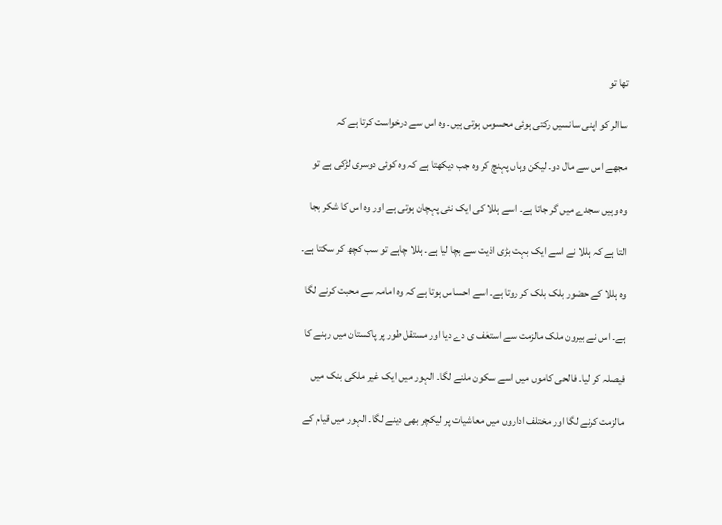تھا تو

ساالر کو اپنی سانسیں رکتی ہوئی محسوس ہوتی ہیں۔ وہ اس سے درخواست کرتا ہے کہ

مجھے اس سے مال دو۔ لیکن وہاں پہنچ کر وہ جب دیکھتا ہے کہ وہ کوئی دوسری لڑکی ہے تو

وہ وہیں سجدے میں گر جاتا ہے۔ اسے ہللا کی ایک نئی پہچان ہوتی ہے اور وہ اس کا شکر بجا

التا ہے کہ ہللا نے اسے ایک بہت بڑی اذیت سے بچا لیا ہے۔ ہللا چاہے تو سب کچھ کر سکتا ہے۔

وہ ہللا کے حضور بلک بلک کر روتا ہے۔ اسے احساس ہوتا ہے کہ وہ امامہ سے محبت کرنے لگا

ہے۔ اس نے بیرون ملک مالزمت سے استعٰف ی دے دیا اور مستقل طور پر پاکستان میں رہنے کا

فیصلہ کر لیا۔ فالحی کاموں میں اسے سکون ملنے لگا۔ الہور میں ایک غیر ملکی بنک میں

مالزمت کرنے لگا اور مختلف اداروں میں معاشیات پر لیکچر بھی دینے لگا۔ الہور میں قیام کے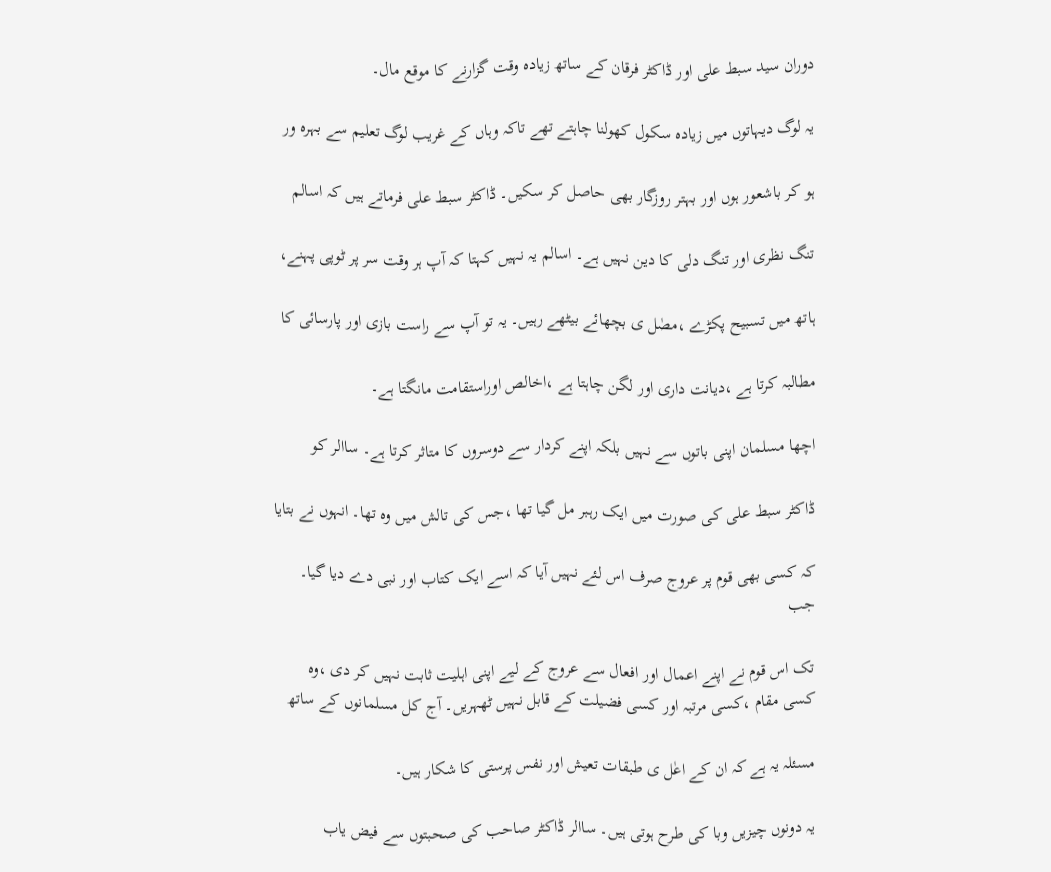دوران سید سبط علی اور ڈاکٹر فرقان کے ساتھ زیادہ وقت گزارنے کا موقع مال۔

یہ لوگ دیہاتوں میں زیادہ سکول کھولنا چاہتے تھے تاکہ وہاں کے غریب لوگ تعلیم سے بہرہ ور

ہو کر باشعور ہوں اور بہتر روزگار بھی حاصل کر سکیں۔ ڈاکٹر سبط علی فرماتے ہیں کہ اسالم

تنگ نظری اور تنگ دلی کا دین نہیں ہے۔ اسالم یہ نہیں کہتا کہ آپ ہر وقت سر پر ٹوپی پہنے،

ہاتھ میں تسبیح پکڑے ،مصٰل ی بچھائے بیٹھے رہیں۔ یہ تو آپ سے راست بازی اور پارسائی کا

مطالبہ کرتا ہے ،دیانت داری اور لگن چاہتا ہے ،اخالص اوراستقامت مانگتا ہے۔

اچھا مسلمان اپنی باتوں سے نہیں بلکہ اپنے کردار سے دوسروں کا متاثر کرتا ہے۔ ساالر کو

ڈاکٹر سبط علی کی صورت میں ایک رہبر مل گیا تھا ،جس کی تالش میں وہ تھا۔ انہوں نے بتایا

کہ کسی بھی قوم پر عروج صرف اس لئے نہیں آیا کہ اسے ایک کتاب اور نبی دے دیا گیا۔ جب

تک اس قوم نے اپنے اعمال اور افعال سے عروج کے لیے اپنی اہلیت ثابت نہیں کر دی ،وہ
کسی مقام ،کسی مرتبہ اور کسی فضیلت کے قابل نہیں ٹھہریں۔ آج کل مسلمانوں کے ساتھ

مسئلہ یہ ہے کہ ان کے اعٰل ی طبقات تعیش اور نفس پرستی کا شکار ہیں۔

یہ دونوں چیزیں وبا کی طرح ہوتی ہیں۔ ساالر ڈاکٹر صاحب کی صحبتوں سے فیض یاب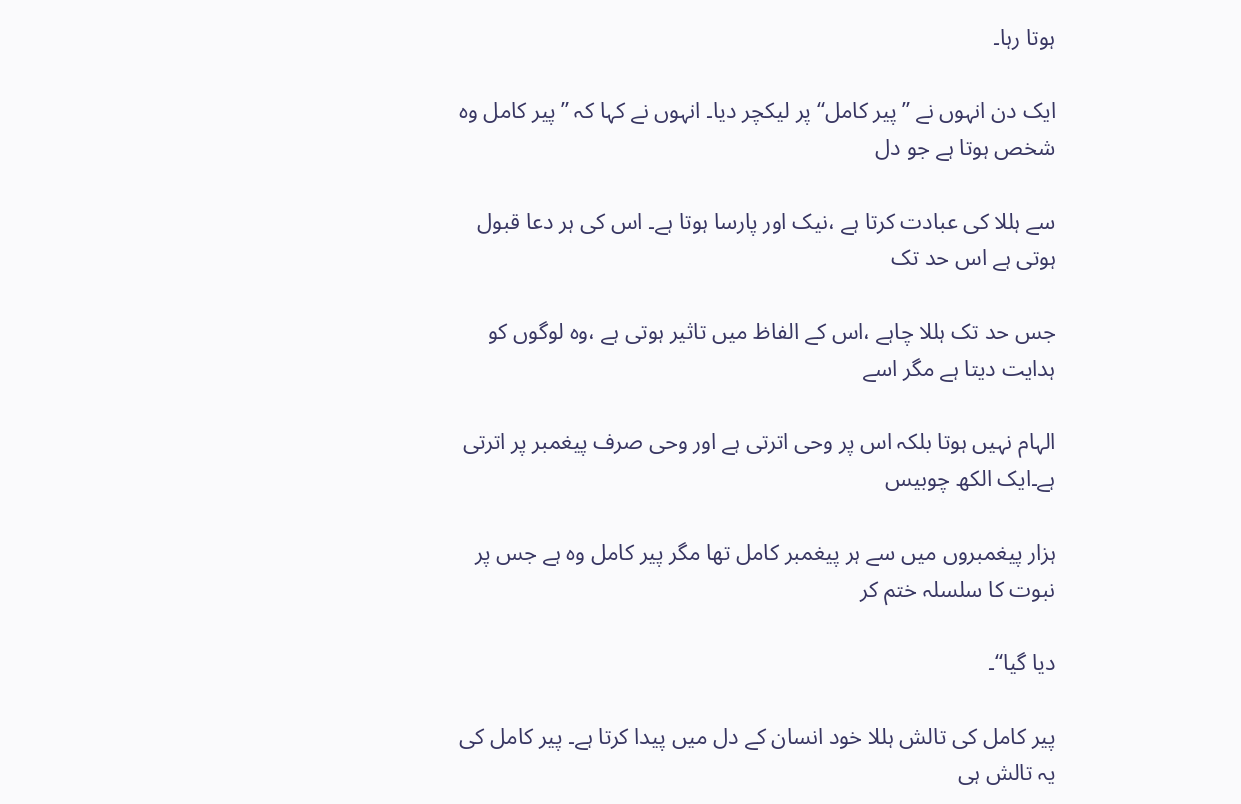ہوتا رہا۔

ایک دن انہوں نے ”پیر کامل“ پر لیکچر دیا۔ انہوں نے کہا کہ ”پیر کامل وہ شخص ہوتا ہے جو دل

سے ہللا کی عبادت کرتا ہے ،نیک اور پارسا ہوتا ہے۔ اس کی ہر دعا قبول ہوتی ہے اس حد تک

جس حد تک ہللا چاہے ،اس کے الفاظ میں تاثیر ہوتی ہے ،وہ لوگوں کو ہدایت دیتا ہے مگر اسے

الہام نہیں ہوتا بلکہ اس پر وحی اترتی ہے اور وحی صرف پیغمبر پر اترتی ہے۔ایک الکھ چوبیس

ہزار پیغمبروں میں سے ہر پیغمبر کامل تھا مگر پیر کامل وہ ہے جس پر نبوت کا سلسلہ ختم کر

دیا گیا“۔

پیر کامل کی تالش ہللا خود انسان کے دل میں پیدا کرتا ہے۔ پیر کامل کی یہ تالش ہی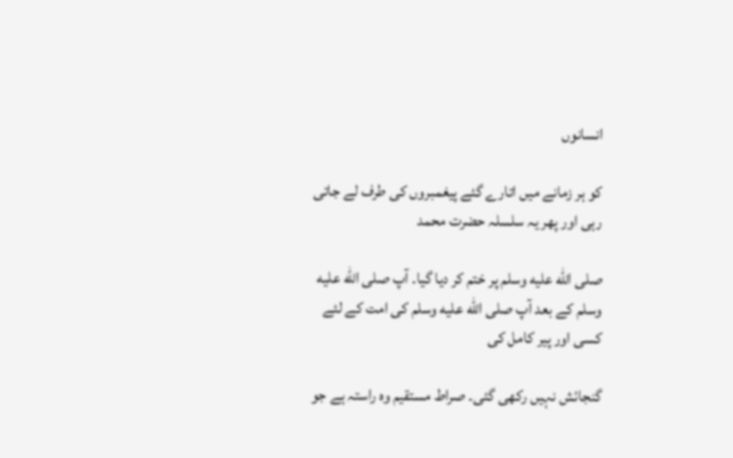انسانوں

کو ہر زمانے میں اتارے گئے پیغمبروں کی طرف لے جاتی رہی اور پھر یہ سلسلہ حضرت محمد

صلى الله عليه وسلم پر ختم کر دیا گیا۔ آپ صلى الله عليه وسلم کے بعد آپ صلى الله عليه وسلم کی امت کے لئے کسی اور پیر کامل کی

گنجائش نہیں رکھی گئی۔ صراط مستقیم وہ راستہ ہے جو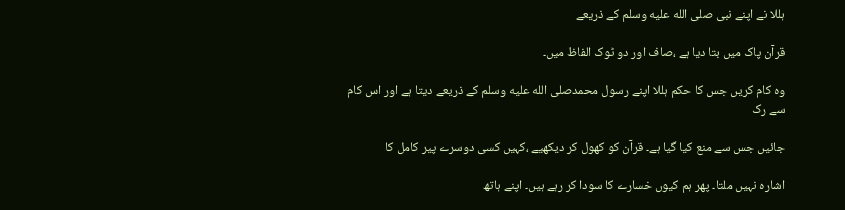ہللا نے اپنے نبی صلى الله عليه وسلم کے ذریعے

قرآن پاک میں بتا دیا ہے ،صاف اور دو ٹوک الفاظ میں۔

وہ کام کریں جس کا حکم ہللا اپنے رسول محمدصلى الله عليه وسلم کے ذریعے دیتا ہے اور اس کام سے رک

جائیں جس سے منع کیا گیا ہے۔ قرآن کو کھول کر دیکھیے ،کہیں کسی دوسرے پیر کامل کا

اشارہ نہیں ملتا۔ پھر ہم کیوں خسارے کا سودا کر رہے ہیں۔ اپنے ہاتھ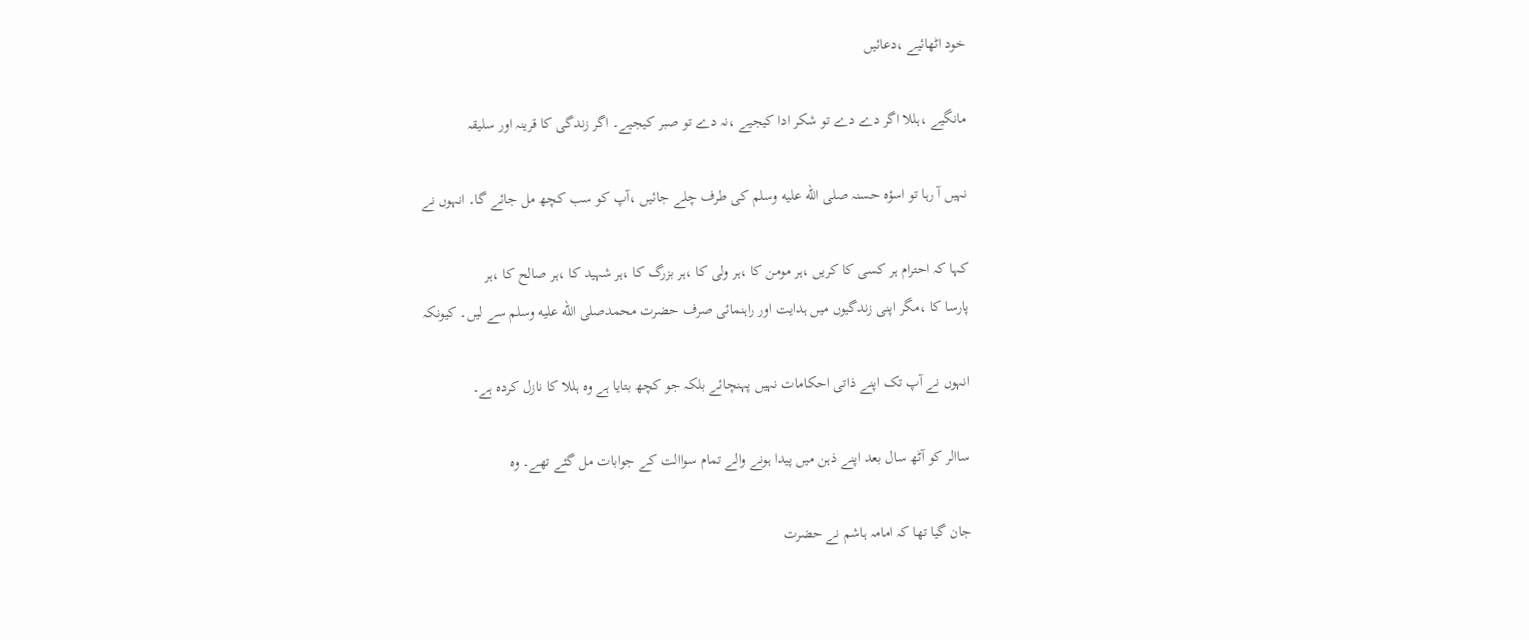خود اٹھائیے ،دعائیں

مانگیے ،ہللا اگر دے دے تو شکر ادا کیجیے ،نہ دے تو صبر کیجیے۔ اگر زندگی کا قرینہ اور سلیقہ

نہیں آ رہا تو اسؤہ حسنہ صلى الله عليه وسلم کی طرف چلے جائیں ،آپ کو سب کچھ مل جائے گا۔ انہوں نے

کہا کہ احترام ہر کسی کا کریں ،ہر مومن کا ،ہر ولی کا ،ہر بزرگ کا ،ہر شہید کا ،ہر صالح کا ،ہر
پارسا کا ،مگر اپنی زندگیوں میں ہدایت اور راہنمائی صرف حضرت محمدصلى الله عليه وسلم سے لیں۔ کیونکہ

انہوں نے آپ تک اپنے ذاتی احکامات نہیں پہنچائے بلکہ جو کچھ بتایا ہے وہ ہللا کا نازل کردہ ہے۔

ساالر کو آٹھ سال بعد اپنے ذہن میں پیدا ہونے والے تمام سواالت کے جوابات مل گئے تھے۔ وہ

جان گیا تھا کہ امامہ ہاشم نے حضرت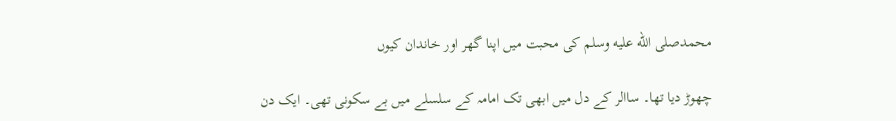محمدصلى الله عليه وسلم کی محبت میں اپنا گھر اور خاندان کیوں

چھوڑ دیا تھا۔ ساالر کے دل میں ابھی تک امامہ کے سلسلے میں بے سکونی تھی۔ ایک دن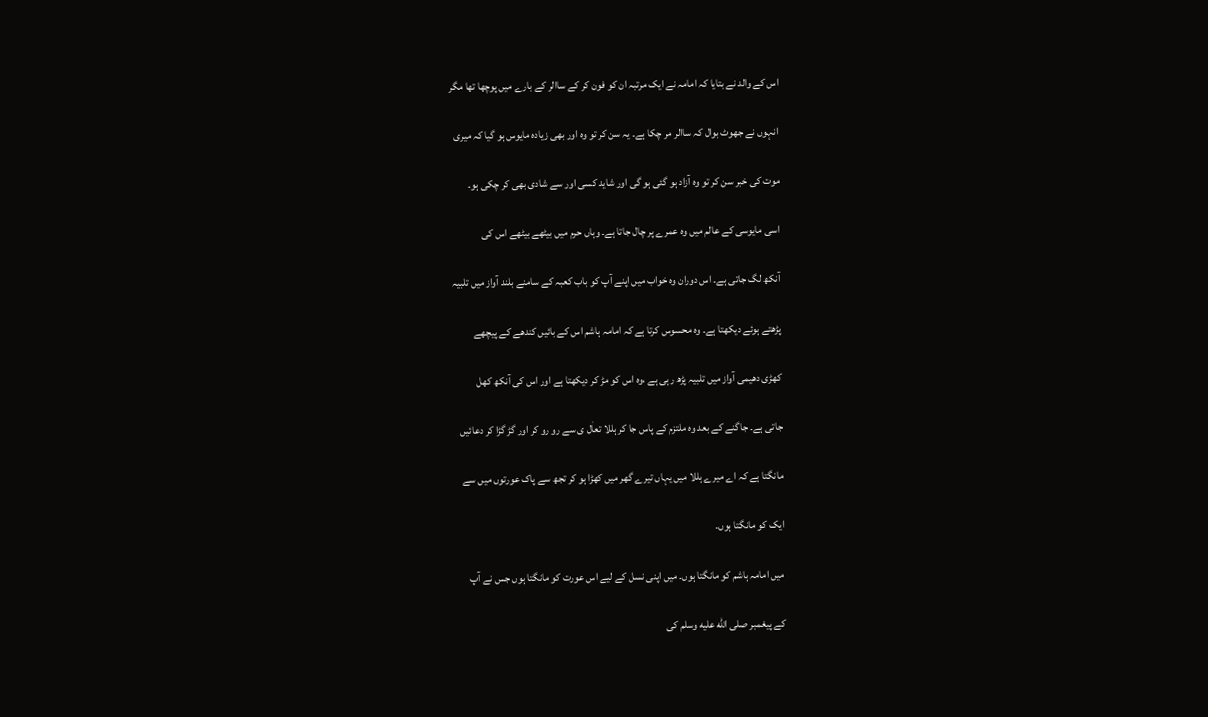اس کے والد نے بتایا کہ امامہ نے ایک مرتبہ ان کو فون کر کے ساالر کے بارے میں پوچھا تھا مگر

انہوں نے جھوٹ بوال کہ ساالر مر چکا ہے۔ یہ سن کر تو وہ اور بھی زیادہ مایوس ہو گیا کہ میری

موت کی خبر سن کر تو وہ آزاد ہو گئی ہو گی اور شاید کسی اور سے شادی بھی کر چکی ہو۔

اسی مایوسی کے عالم میں وہ عمرے پر چال جاتا ہے۔ وہاں حرم میں بیٹھے بیٹھے اس کی

آنکھ لگ جاتی ہے۔ اس دوران وہ خواب میں اپنے آپ کو باب کعبہ کے سامنے بلند آواز میں تلبیہ

پڑھتے ہوئے دیکھتا ہے۔ وہ محسوس کرتا ہے کہ امامہ ہاشم اس کے بائیں کندھے کے پیچھے

کھڑی دھیمی آواز میں تلبیہ پڑھ رہی ہے ،وہ اس کو مڑ کر دیکھتا ہے اور اس کی آنکھ کھل

جاتی ہے۔ جاگنے کے بعد وہ ملتزم کے پاس جا کر ہللا تعاٰل ی سے رو رو کر اور گڑ گڑا کر دعائیں

مانگتا ہے کہ اے میرے ہللا میں یہاں تیرے گھر میں کھڑا ہو کر تجھ سے پاک عورتوں میں سے

ایک کو مانگتا ہوں۔

میں امامہ ہاشم کو مانگتا ہوں۔ میں اپنی نسل کے لیے اس عورت کو مانگتا ہوں جس نے آپ

کے پیغمبر صلى الله عليه وسلم کی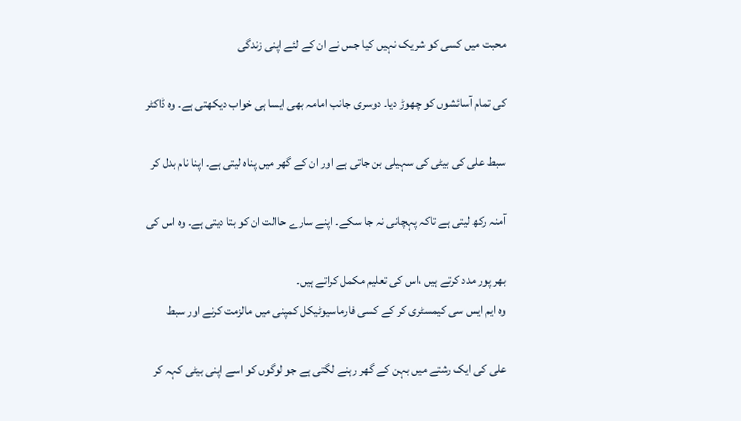محبت میں کسی کو شریک نہیں کیا جس نے ان کے لئے اپنی زندگی

کی تمام آسائشوں کو چھوڑ دیا۔ دوسری جانب امامہ بھی ایسا ہی خواب دیکھتی ہے۔ وہ ڈاکٹر

سبط علی کی بیٹی کی سہیلی بن جاتی ہے اور ان کے گھر میں پناہ لیتی ہے۔ اپنا نام بدل کر

آمنہ رکھ لیتی ہے تاکہ پہچانی نہ جا سکے۔ اپنے سارے حاالت ان کو بتا دیتی ہے۔ وہ اس کی

بھر پور مدد کرتے ہیں ،اس کی تعلیم مکمل کراتے ہیں۔
وہ ایم ایس سی کیمسٹری کر کے کسی فارماسیوٹیکل کمپنی میں مالزمت کرنے اور سبط

علی کی ایک رشتے میں بہن کے گھر رہنے لگتی ہے جو لوگوں کو اسے اپنی بیٹی کہہ کر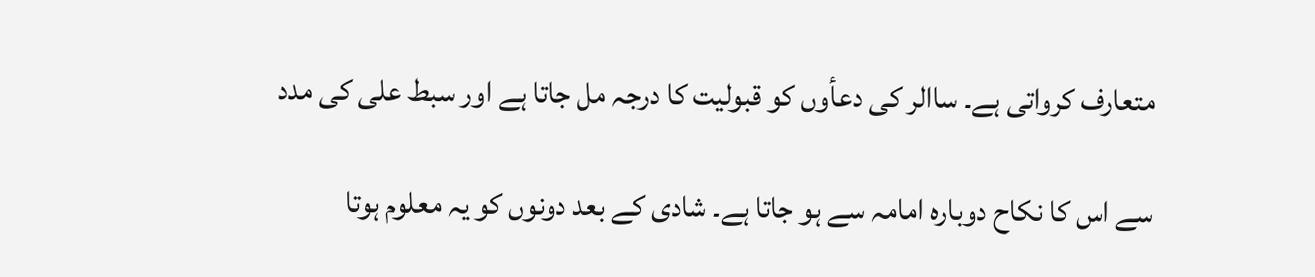متعارف کرواتی ہے۔ ساالر کی دعأوں کو قبولیت کا درجہ مل جاتا ہے اور سبط علی کی مدد

سے اس کا نکاح دوبارہ امامہ سے ہو جاتا ہے۔ شادی کے بعد دونوں کو یہ معلوم ہوتا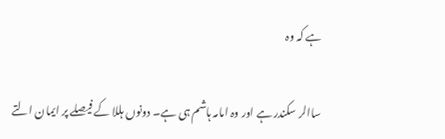ہے کہ وہ

ساالر سکندر ہے اور وہ امامہ ہاشم ہی ہے۔ دونوں ہللا کے فیصلے پر ایمان التے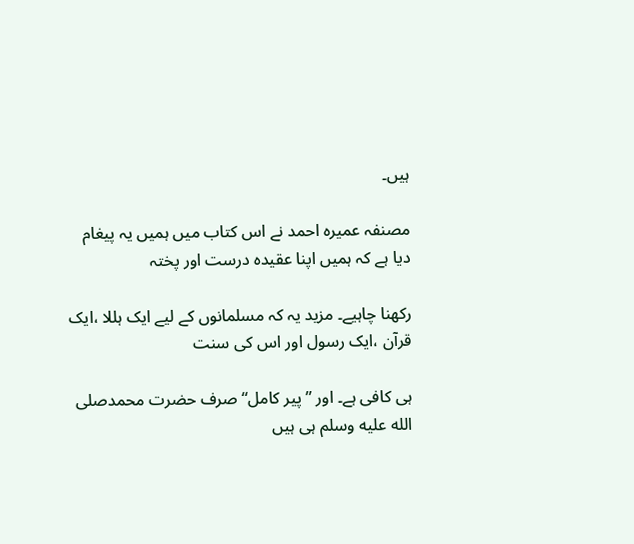ہیں۔

مصنفہ عمیرہ احمد نے اس کتاب میں ہمیں یہ پیغام دیا ہے کہ ہمیں اپنا عقیدہ درست اور پختہ

رکھنا چاہیے۔ مزید یہ کہ مسلمانوں کے لیے ایک ہللا ،ایک قرآن ،ایک رسول اور اس کی سنت

ہی کافی ہے۔ اور ”پیر کامل“ صرف حضرت محمدصلى الله عليه وسلم ہی ہیں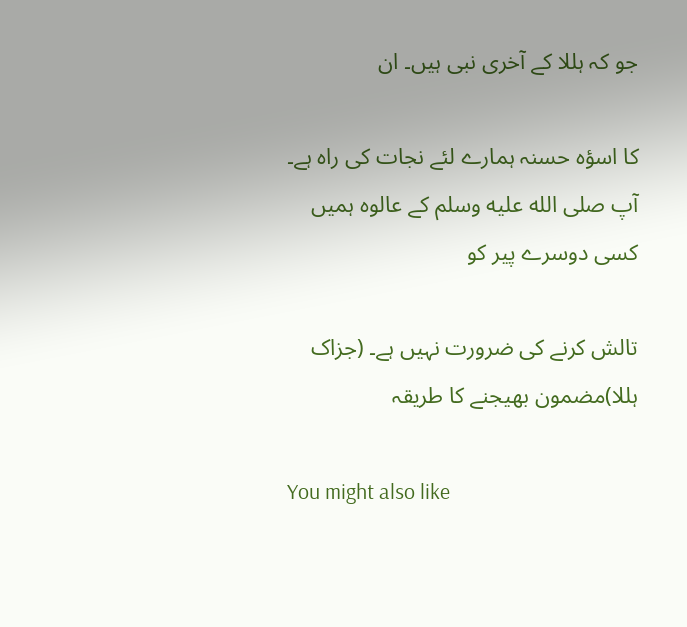جو کہ ہللا کے آخری نبی ہیں۔ ان

کا اسؤہ حسنہ ہمارے لئے نجات کی راہ ہے۔ آپ صلى الله عليه وسلم کے عالوہ ہمیں کسی دوسرے پیر کو

تالش کرنے کی ضرورت نہیں ہے۔ (جزاک ہللا)مضمون بھیجنے کا طریقہ

You might also like